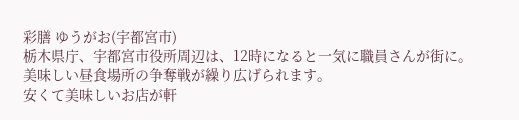彩膳 ゆうがお(宇都宮市)
栃木県庁、宇都宮市役所周辺は、12時になると一気に職員さんが街に。
美味しい昼食場所の争奪戦が繰り広げられます。
安くて美味しいお店が軒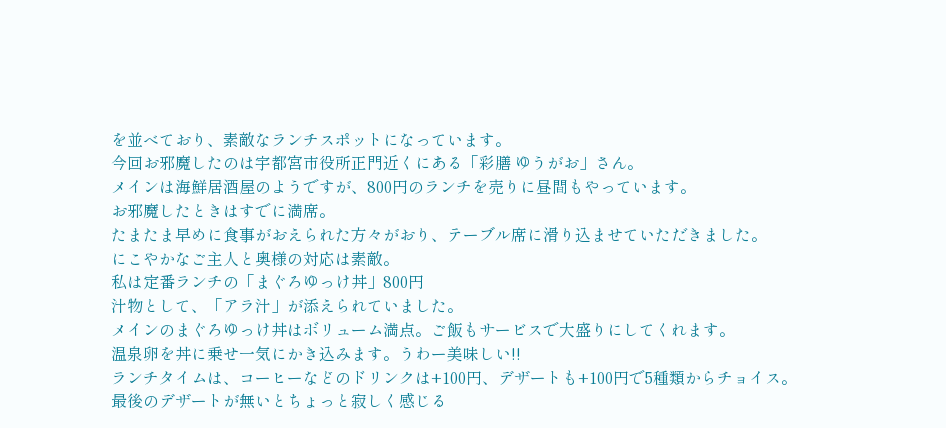を並べており、素敵なランチスポットになっています。
今回お邪魔したのは宇都宮市役所正門近くにある「彩膳 ゆうがお」さん。
メインは海鮮居酒屋のようですが、800円のランチを売りに昼間もやっています。
お邪魔したときはすでに満席。
たまたま早めに食事がおえられた方々がおり、テーブル席に滑り込ませていただきました。
にこやかなご主人と奥様の対応は素敵。
私は定番ランチの「まぐろゆっけ丼」800円
汁物として、「アラ汁」が添えられていました。
メインのまぐろゆっけ丼はボリューム満点。ご飯もサービスで大盛りにしてくれます。
温泉卵を丼に乗せ一気にかき込みます。うわー美味しい!!
ランチタイムは、コーヒーなどのドリンクは+100円、デザートも+100円で5種類からチョイス。
最後のデザートが無いとちょっと寂しく感じる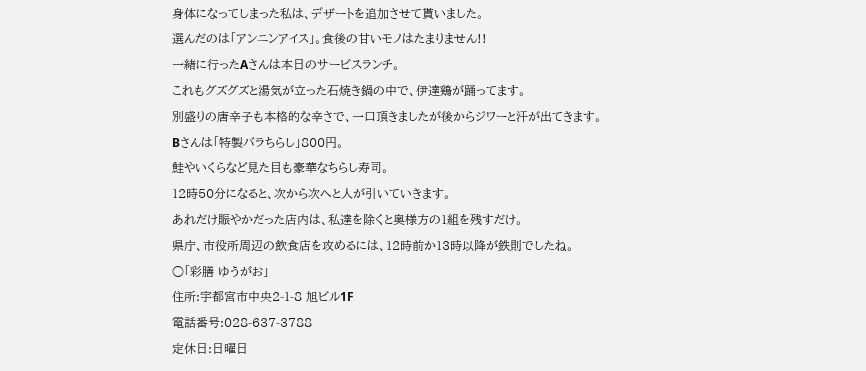身体になってしまった私は、デザートを追加させて貰いました。
選んだのは「アンニンアイス」。食後の甘いモノはたまりません!!
一緒に行ったAさんは本日のサービスランチ。
これもグズグズと湯気が立った石焼き鍋の中で、伊達鶏が踊ってます。
別盛りの唐辛子も本格的な辛さで、一口頂きましたが後からジワーと汗が出てきます。
Bさんは「特製バラちらし」800円。
鮭やいくらなど見た目も豪華なちらし寿司。
12時50分になると、次から次へと人が引いていきます。
あれだけ賑やかだった店内は、私達を除くと奥様方の1組を残すだけ。
県庁、市役所周辺の飲食店を攻めるには、12時前か13時以降が鉄則でしたね。
○「彩膳 ゆうがお」
住所:宇都宮市中央2-1-8 旭ビル1F
電話番号:028-637-3788
定休日:日曜日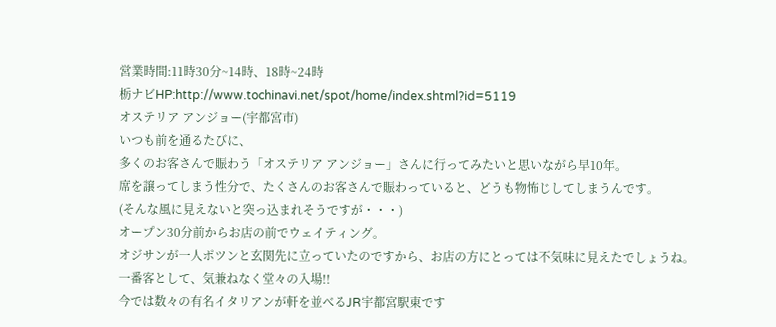営業時間:11時30分~14時、18時~24時
栃ナビHP:http://www.tochinavi.net/spot/home/index.shtml?id=5119
オステリア アンジョー(宇都宮市)
いつも前を通るたびに、
多くのお客さんで賑わう「オステリア アンジョー」さんに行ってみたいと思いながら早10年。
席を譲ってしまう性分で、たくさんのお客さんで賑わっていると、どうも物怖じしてしまうんです。
(そんな風に見えないと突っ込まれそうですが・・・)
オープン30分前からお店の前でウェイティング。
オジサンが一人ポツンと玄関先に立っていたのですから、お店の方にとっては不気味に見えたでしょうね。
一番客として、気兼ねなく堂々の入場!!
今では数々の有名イタリアンが軒を並べるJR宇都宮駅東です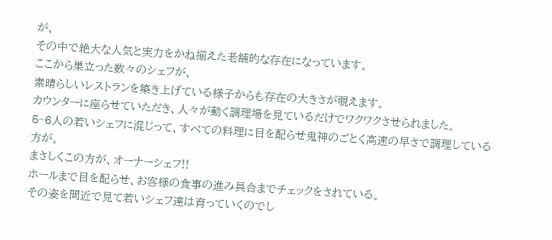が、
その中で絶大な人気と実力をかね揃えた老舗的な存在になっています。
ここから巣立った数々のシェフが、
素晴らしいレストランを築き上げている様子からも存在の大きさが覗えます。
カウンターに座らせていただき、人々が動く調理場を見ているだけでワクワクさせられました。
5~6人の若いシェフに混じって、すべての料理に目を配らせ鬼神のごとく高速の早さで調理している方が。
まさしくこの方が、オーナーシェフ!!
ホールまで目を配らせ、お客様の食事の進み具合までチェックをされている。
その姿を間近で見て若いシェフ達は育っていくのでし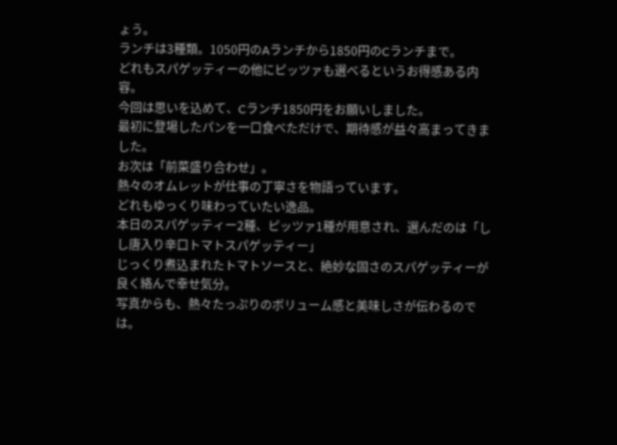ょう。
ランチは3種類。1050円のAランチから1850円のCランチまで。
どれもスパゲッティーの他にピッツァも選べるというお得感ある内容。
今回は思いを込めて、Cランチ1850円をお願いしました。
最初に登場したパンを一口食べただけで、期待感が益々高まってきました。
お次は「前菜盛り合わせ」。
熱々のオムレットが仕事の丁寧さを物語っています。
どれもゆっくり味わっていたい逸品。
本日のスパゲッティー2種、ピッツァ1種が用意され、選んだのは「しし唐入り辛口トマトスパゲッティー」
じっくり煮込まれたトマトソースと、絶妙な固さのスパゲッティーが良く絡んで幸せ気分。
写真からも、熱々たっぷりのボリューム感と美味しさが伝わるのでは。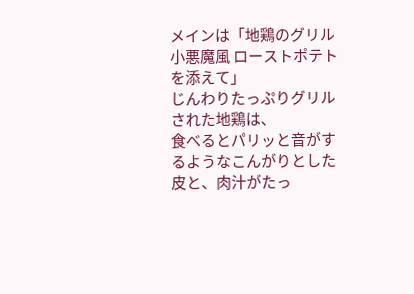メインは「地鶏のグリル 小悪魔風 ローストポテトを添えて」
じんわりたっぷりグリルされた地鶏は、
食べるとパリッと音がするようなこんがりとした皮と、肉汁がたっ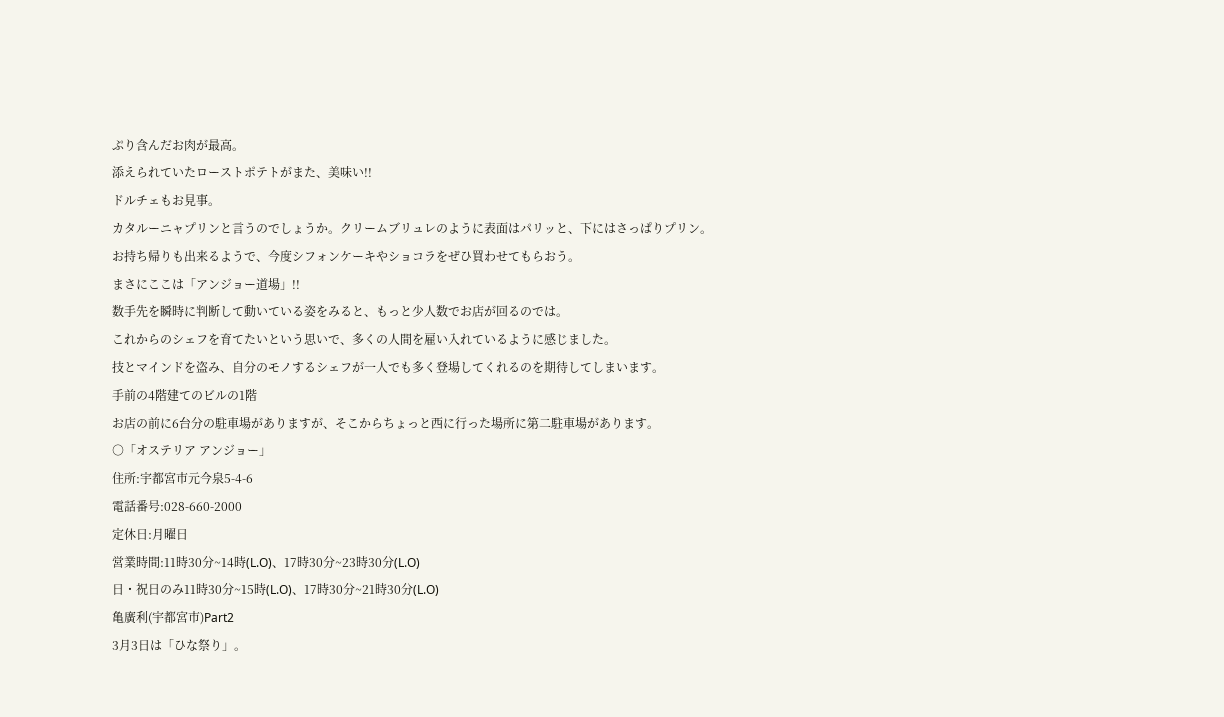ぷり含んだお肉が最高。
添えられていたローストポテトがまた、美味い!!
ドルチェもお見事。
カタルーニャプリンと言うのでしょうか。クリームブリュレのように表面はパリッと、下にはさっぱりプリン。
お持ち帰りも出来るようで、今度シフォンケーキやショコラをぜひ買わせてもらおう。
まさにここは「アンジョー道場」!!
数手先を瞬時に判断して動いている姿をみると、もっと少人数でお店が回るのでは。
これからのシェフを育てたいという思いで、多くの人間を雇い入れているように感じました。
技とマインドを盗み、自分のモノするシェフが一人でも多く登場してくれるのを期待してしまいます。
手前の4階建てのビルの1階
お店の前に6台分の駐車場がありますが、そこからちょっと西に行った場所に第二駐車場があります。
○「オステリア アンジョー」
住所:宇都宮市元今泉5-4-6
電話番号:028-660-2000
定休日:月曜日
営業時間:11時30分~14時(L.O)、17時30分~23時30分(L.O)
日・祝日のみ11時30分~15時(L.O)、17時30分~21時30分(L.O)
亀廣利(宇都宮市)Part2
3月3日は「ひな祭り」。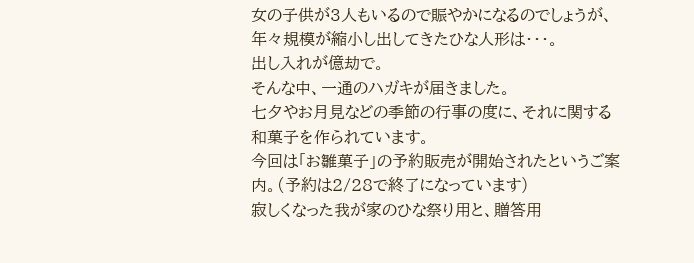女の子供が3人もいるので賑やかになるのでしょうが、年々規模が縮小し出してきたひな人形は・・・。
出し入れが億劫で。
そんな中、一通のハガキが届きました。
七夕やお月見などの季節の行事の度に、それに関する和菓子を作られています。
今回は「お雛菓子」の予約販売が開始されたというご案内。(予約は2/28で終了になっています)
寂しくなった我が家のひな祭り用と、贈答用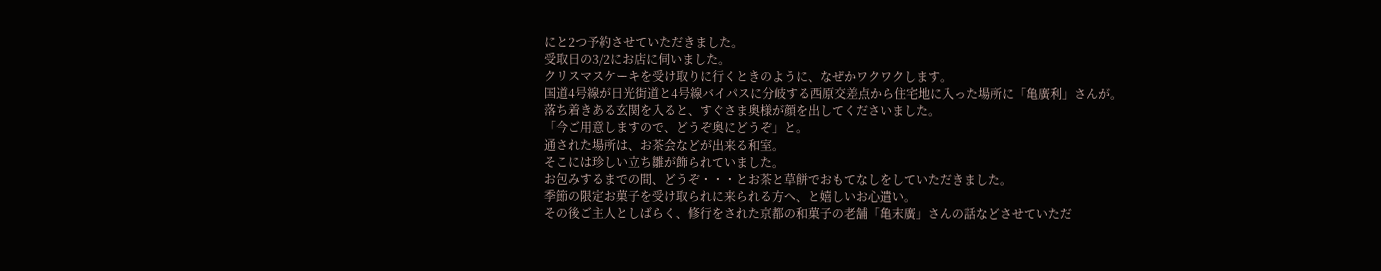にと2つ予約させていただきました。
受取日の3/2にお店に伺いました。
クリスマスケーキを受け取りに行くときのように、なぜかワクワクします。
国道4号線が日光街道と4号線バイパスに分岐する西原交差点から住宅地に入った場所に「亀廣利」さんが。
落ち着きある玄関を入ると、すぐさま奥様が顔を出してくださいました。
「今ご用意しますので、どうぞ奥にどうぞ」と。
通された場所は、お茶会などが出来る和室。
そこには珍しい立ち雛が飾られていました。
お包みするまでの間、どうぞ・・・とお茶と草餅でおもてなしをしていただきました。
季節の限定お菓子を受け取られに来られる方へ、と嬉しいお心遣い。
その後ご主人としばらく、修行をされた京都の和菓子の老舗「亀末廣」さんの話などさせていただ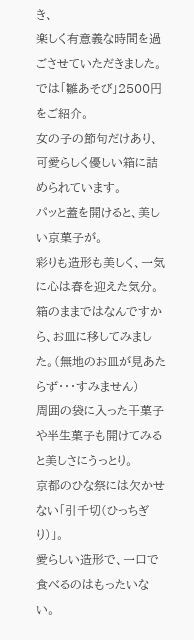き、
楽しく有意義な時間を過ごさせていただきました。
では「雛あそび」2500円をご紹介。
女の子の節句だけあり、可愛らしく優しい箱に詰められています。
パッと蓋を開けると、美しい京菓子が。
彩りも造形も美しく、一気に心は春を迎えた気分。
箱のままではなんですから、お皿に移してみました。(無地のお皿が見あたらず・・・すみません)
周囲の袋に入った干菓子や半生菓子も開けてみると美しさにうっとり。
京都のひな祭には欠かせない「引千切(ひっちぎり)」。
愛らしい造形で、一口で食べるのはもったいない。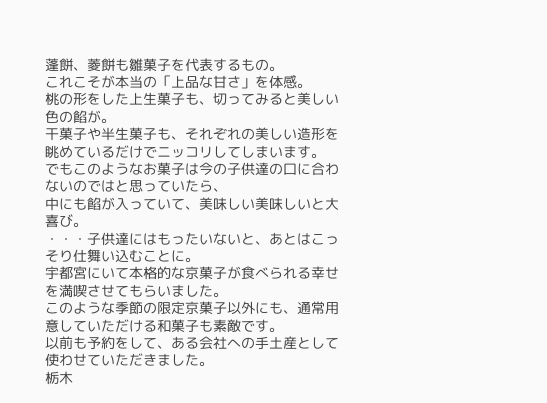蓬餅、菱餅も雛菓子を代表するもの。
これこそが本当の「上品な甘さ」を体感。
桃の形をした上生菓子も、切ってみると美しい色の餡が。
干菓子や半生菓子も、それぞれの美しい造形を眺めているだけでニッコリしてしまいます。
でもこのようなお菓子は今の子供達の口に合わないのではと思っていたら、
中にも餡が入っていて、美味しい美味しいと大喜び。
・・・子供達にはもったいないと、あとはこっそり仕舞い込むことに。
宇都宮にいて本格的な京菓子が食べられる幸せを満喫させてもらいました。
このような季節の限定京菓子以外にも、通常用意していただける和菓子も素敵です。
以前も予約をして、ある会社への手土産として使わせていただきました。
栃木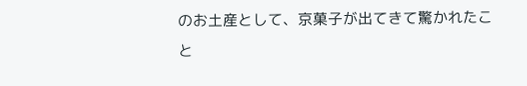のお土産として、京菓子が出てきて驚かれたこと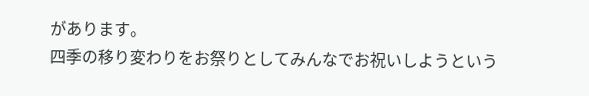があります。
四季の移り変わりをお祭りとしてみんなでお祝いしようという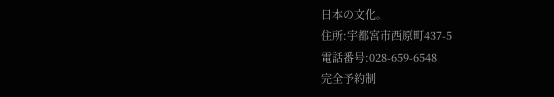日本の文化。
住所:宇都宮市西原町437-5
電話番号:028-659-6548
完全予約制